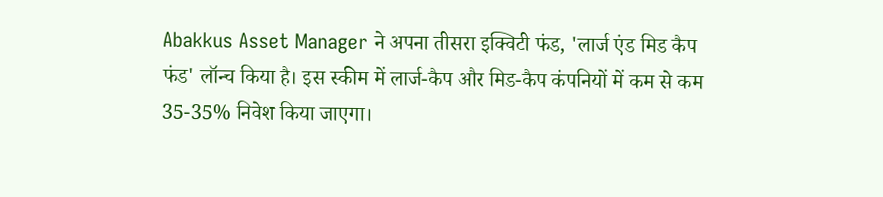Abakkus Asset Manager ने अपना तीसरा इक्विटी फंड, 'लार्ज एंड मिड कैप फंड' लॉन्च किया है। इस स्कीम में लार्ज-कैप और मिड-कैप कंपनियों में कम से कम 35-35% निवेश किया जाएगा।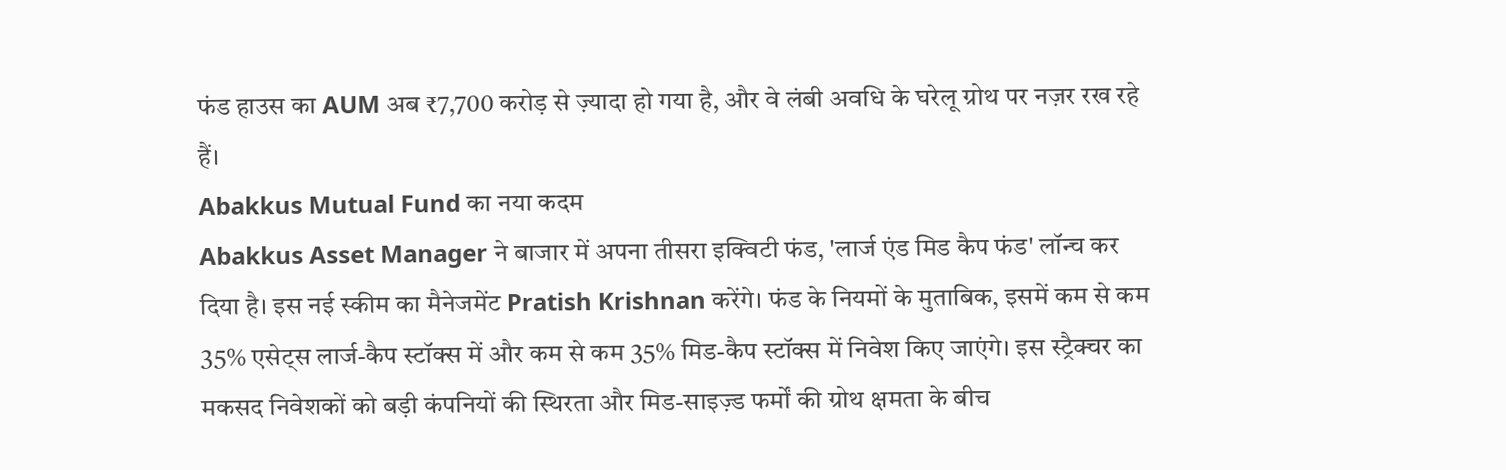फंड हाउस का AUM अब ₹7,700 करोड़ से ज़्यादा हो गया है, और वे लंबी अवधि के घरेलू ग्रोथ पर नज़र रख रहे हैं।
Abakkus Mutual Fund का नया कदम
Abakkus Asset Manager ने बाजार में अपना तीसरा इक्विटी फंड, 'लार्ज एंड मिड कैप फंड' लॉन्च कर दिया है। इस नई स्कीम का मैनेजमेंट Pratish Krishnan करेंगे। फंड के नियमों के मुताबिक, इसमें कम से कम 35% एसेट्स लार्ज-कैप स्टॉक्स में और कम से कम 35% मिड-कैप स्टॉक्स में निवेश किए जाएंगे। इस स्ट्रैक्चर का मकसद निवेशकों को बड़ी कंपनियों की स्थिरता और मिड-साइज़्ड फर्मों की ग्रोथ क्षमता के बीच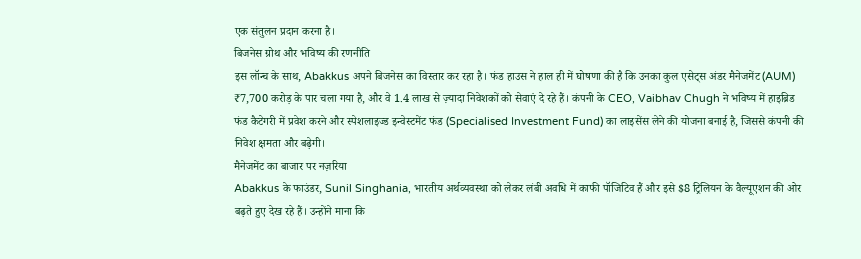एक संतुलन प्रदान करना है।
बिजनेस ग्रोथ और भविष्य की रणनीति
इस लॉन्च के साथ, Abakkus अपने बिजनेस का विस्तार कर रहा है। फंड हाउस ने हाल ही में घोषणा की है कि उनका कुल एसेट्स अंडर मैनेजमेंट (AUM) ₹7,700 करोड़ के पार चला गया है, और वे 1.4 लाख से ज़्यादा निवेशकों को सेवाएं दे रहे हैं। कंपनी के CEO, Vaibhav Chugh ने भविष्य में हाइब्रिड फंड कैटेगरी में प्रवेश करने और स्पेशलाइज्ड इन्वेस्टमेंट फंड (Specialised Investment Fund) का लाइसेंस लेने की योजना बनाई है, जिससे कंपनी की निवेश क्षमता और बढ़ेगी।
मैनेजमेंट का बाजार पर नज़रिया
Abakkus के फाउंडर, Sunil Singhania, भारतीय अर्थव्यवस्था को लेकर लंबी अवधि में काफी पॉजिटिव हैं और इसे $8 ट्रिलियन के वैल्यूएशन की ओर बढ़ते हुए देख रहे हैं। उन्होंने माना कि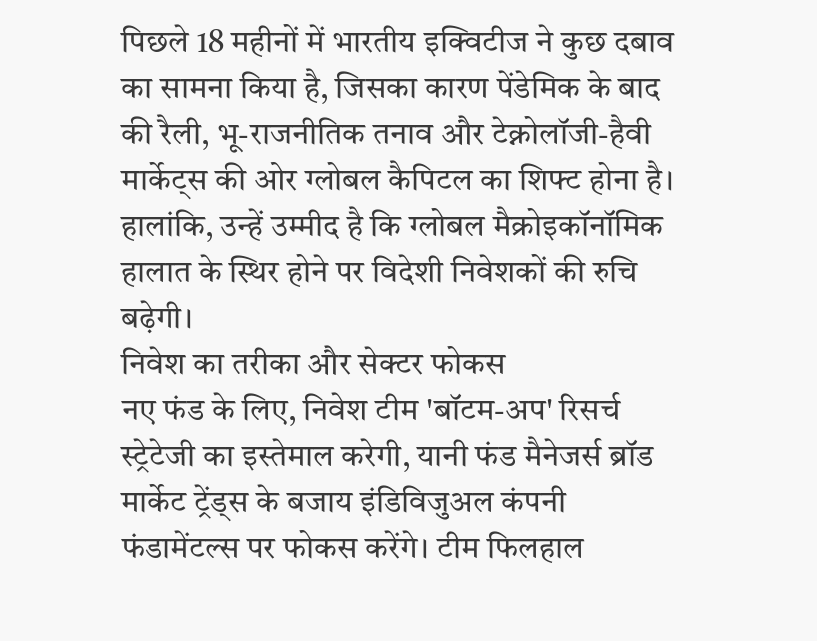पिछले 18 महीनों में भारतीय इक्विटीज ने कुछ दबाव का सामना किया है, जिसका कारण पेंडेमिक के बाद की रैली, भू-राजनीतिक तनाव और टेक्नोलॉजी-हैवी मार्केट्स की ओर ग्लोबल कैपिटल का शिफ्ट होना है। हालांकि, उन्हें उम्मीद है कि ग्लोबल मैक्रोइकॉनॉमिक हालात के स्थिर होने पर विदेशी निवेशकों की रुचि बढ़ेगी।
निवेश का तरीका और सेक्टर फोकस
नए फंड के लिए, निवेश टीम 'बॉटम-अप' रिसर्च स्ट्रेटेजी का इस्तेमाल करेगी, यानी फंड मैनेजर्स ब्रॉड मार्केट ट्रेंड्स के बजाय इंडिविजुअल कंपनी फंडामेंटल्स पर फोकस करेंगे। टीम फिलहाल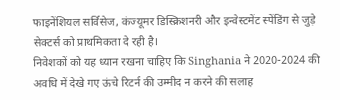फाइनेंशियल सर्विसेज, कंज्यूमर डिस्क्रिशनरी और इन्वेस्टमेंट स्पेंडिंग से जुड़े सेक्टर्स को प्राथमिकता दे रही है।
निवेशकों को यह ध्यान रखना चाहिए कि Singhania ने 2020-2024 की अवधि में देखे गए ऊंचे रिटर्न की उम्मीद न करने की सलाह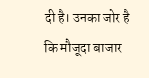दी है। उनका जोर है कि मौजूदा बाजार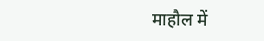माहौल में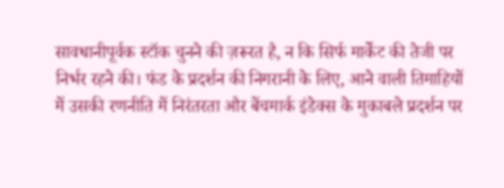सावधानीपूर्वक स्टॉक चुनने की ज़रूरत है, न कि सिर्फ मार्केट की तेजी पर निर्भर रहने की। फंड के प्रदर्शन की निगरानी के लिए, आने वाली तिमाहियों में उसकी रणनीति में निरंतरता और बेंचमार्क इंडेक्स के मुकाबले प्रदर्शन पर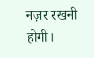नज़र रखनी होगी।